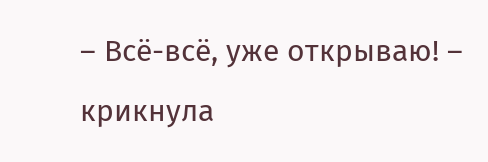– Всё-всё, уже открываю! – крикнула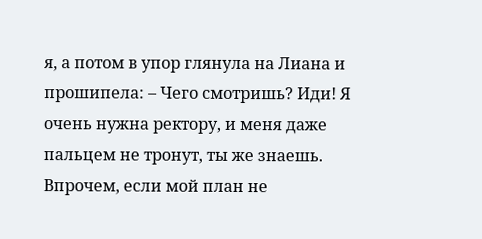я, а потом в упор глянула на Лиана и прошипела: – Чего смотришь? Иди! Я очень нужна ректору, и меня даже пальцем не тронут, ты же знаешь. Впрочем, если мой план не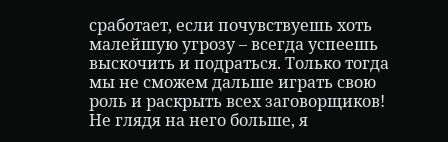сработает, если почувствуешь хоть малейшую угрозу – всегда успеешь выскочить и подраться. Только тогда мы не сможем дальше играть свою роль и раскрыть всех заговорщиков!
Не глядя на него больше, я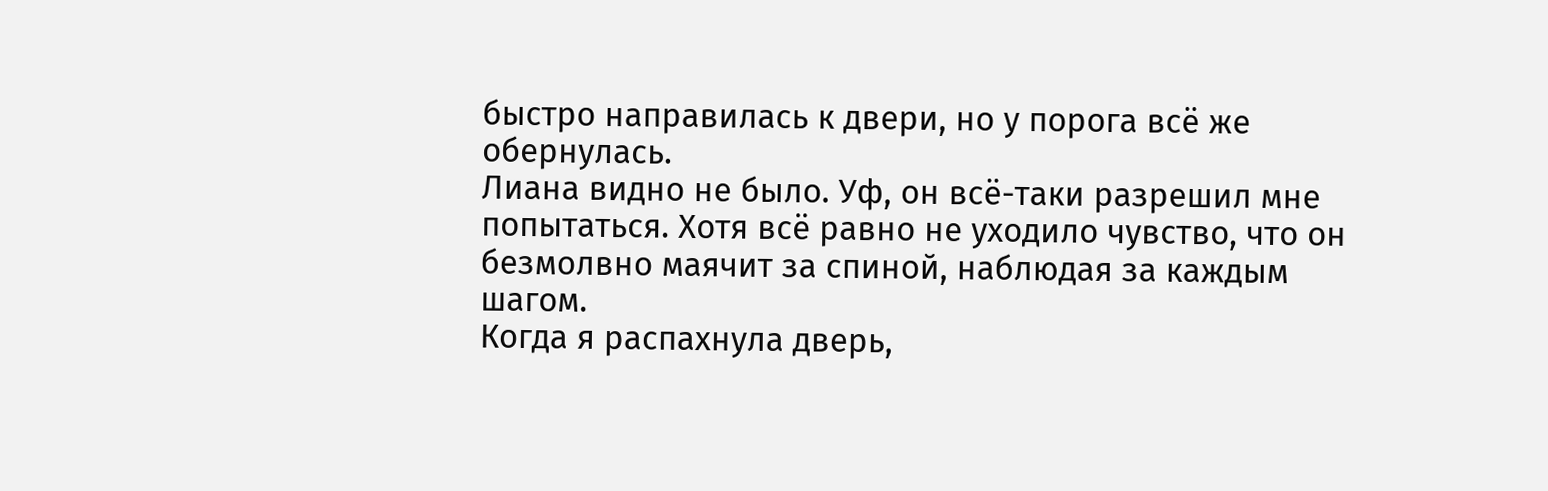быстро направилась к двери, но у порога всё же обернулась.
Лиана видно не было. Уф, он всё-таки разрешил мне попытаться. Хотя всё равно не уходило чувство, что он безмолвно маячит за спиной, наблюдая за каждым шагом.
Когда я распахнула дверь,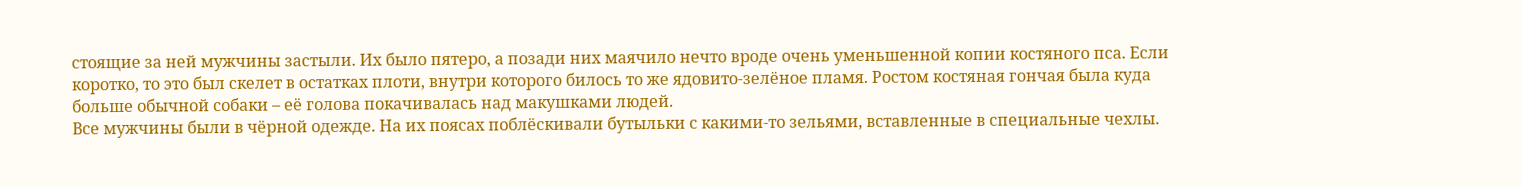стоящие за ней мужчины застыли. Их было пятеро, а позади них маячило нечто вроде очень уменьшенной копии костяного пса. Если коротко, то это был скелет в остатках плоти, внутри которого билось то же ядовито-зелёное пламя. Ростом костяная гончая была куда больше обычной собаки – её голова покачивалась над макушками людей.
Все мужчины были в чёрной одежде. На их поясах поблёскивали бутыльки с какими-то зельями, вставленные в специальные чехлы.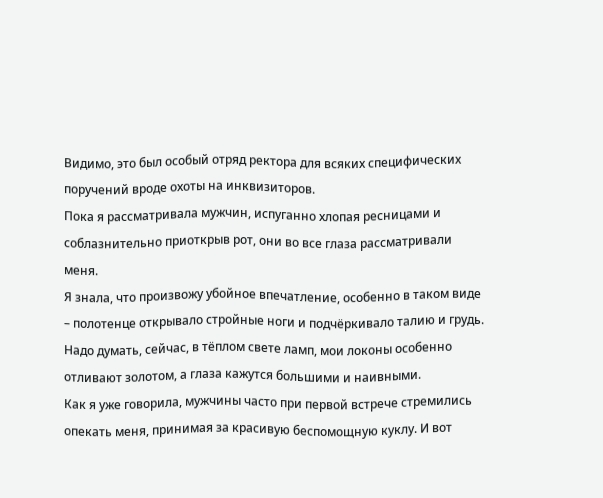Видимо, это был особый отряд ректора для всяких специфических поручений вроде охоты на инквизиторов.
Пока я рассматривала мужчин, испуганно хлопая ресницами и соблазнительно приоткрыв рот, они во все глаза рассматривали меня.
Я знала, что произвожу убойное впечатление, особенно в таком виде – полотенце открывало стройные ноги и подчёркивало талию и грудь. Надо думать, сейчас, в тёплом свете ламп, мои локоны особенно отливают золотом, а глаза кажутся большими и наивными.
Как я уже говорила, мужчины часто при первой встрече стремились опекать меня, принимая за красивую беспомощную куклу. И вот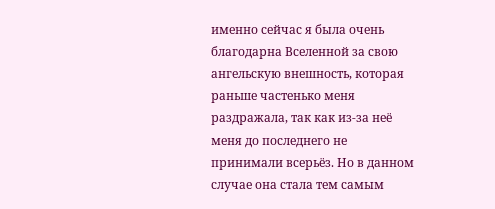именно сейчас я была очень благодарна Вселенной за свою ангельскую внешность, которая раньше частенько меня раздражала, так как из-за неё меня до последнего не принимали всерьёз. Но в данном случае она стала тем самым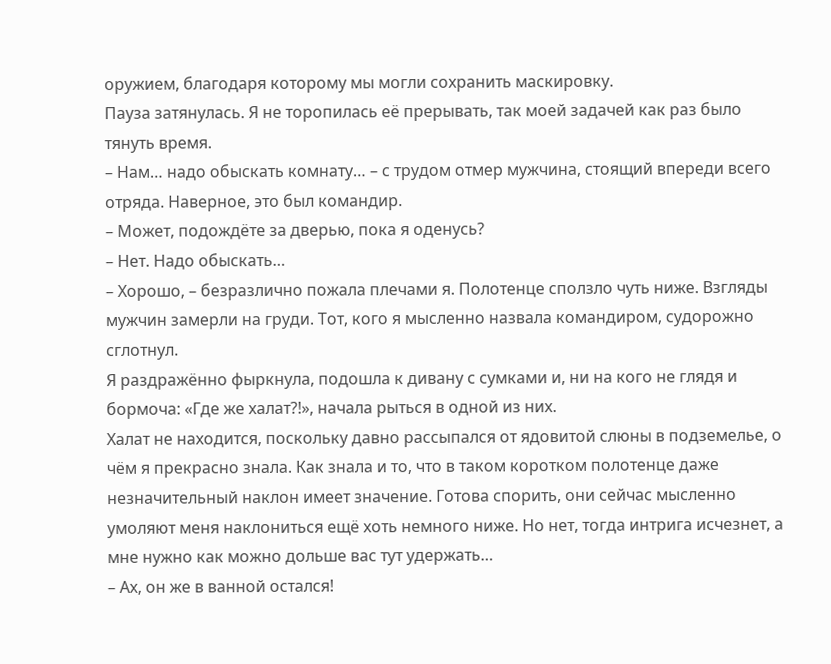оружием, благодаря которому мы могли сохранить маскировку.
Пауза затянулась. Я не торопилась её прерывать, так моей задачей как раз было тянуть время.
– Нам… надо обыскать комнату… – с трудом отмер мужчина, стоящий впереди всего отряда. Наверное, это был командир.
– Может, подождёте за дверью, пока я оденусь?
– Нет. Надо обыскать…
– Хорошо, – безразлично пожала плечами я. Полотенце сползло чуть ниже. Взгляды мужчин замерли на груди. Тот, кого я мысленно назвала командиром, судорожно сглотнул.
Я раздражённо фыркнула, подошла к дивану с сумками и, ни на кого не глядя и бормоча: «Где же халат?!», начала рыться в одной из них.
Халат не находится, поскольку давно рассыпался от ядовитой слюны в подземелье, о чём я прекрасно знала. Как знала и то, что в таком коротком полотенце даже незначительный наклон имеет значение. Готова спорить, они сейчас мысленно умоляют меня наклониться ещё хоть немного ниже. Но нет, тогда интрига исчезнет, а мне нужно как можно дольше вас тут удержать…
– Ах, он же в ванной остался!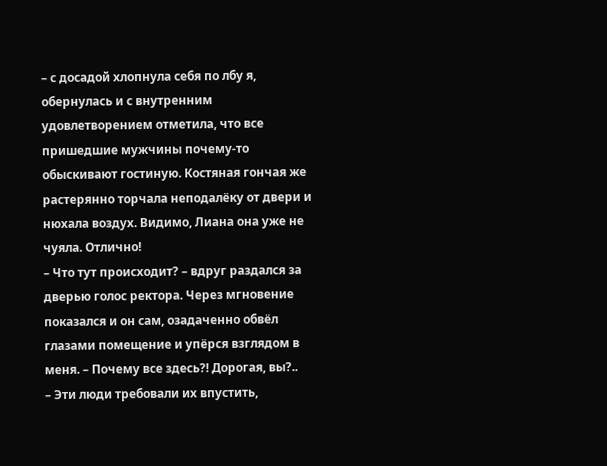– с досадой хлопнула себя по лбу я, обернулась и с внутренним удовлетворением отметила, что все пришедшие мужчины почему-то обыскивают гостиную. Костяная гончая же растерянно торчала неподалёку от двери и нюхала воздух. Видимо, Лиана она уже не чуяла. Отлично!
– Что тут происходит? – вдруг раздался за дверью голос ректора. Через мгновение показался и он сам, озадаченно обвёл глазами помещение и упёрся взглядом в меня. – Почему все здесь?! Дорогая, вы?..
– Эти люди требовали их впустить,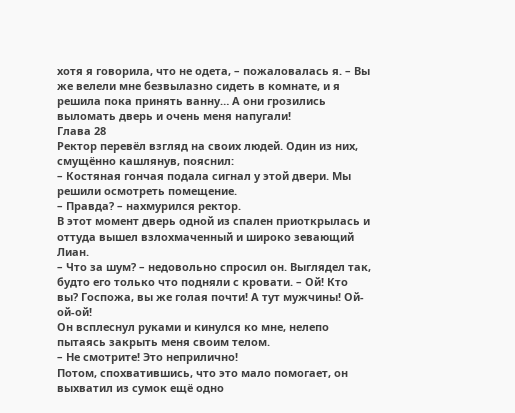хотя я говорила, что не одета, – пожаловалась я. – Вы же велели мне безвылазно сидеть в комнате, и я решила пока принять ванну… А они грозились выломать дверь и очень меня напугали!
Глава 28
Ректор перевёл взгляд на своих людей. Один из них, смущённо кашлянув, пояснил:
– Костяная гончая подала сигнал у этой двери. Мы решили осмотреть помещение.
– Правда? – нахмурился ректор.
В этот момент дверь одной из спален приоткрылась и оттуда вышел взлохмаченный и широко зевающий Лиан.
– Что за шум? – недовольно спросил он. Выглядел так, будто его только что подняли с кровати. – Ой! Кто вы? Госпожа, вы же голая почти! А тут мужчины! Ой-ой-ой!
Он всплеснул руками и кинулся ко мне, нелепо пытаясь закрыть меня своим телом.
– Не смотрите! Это неприлично!
Потом, спохватившись, что это мало помогает, он выхватил из сумок ещё одно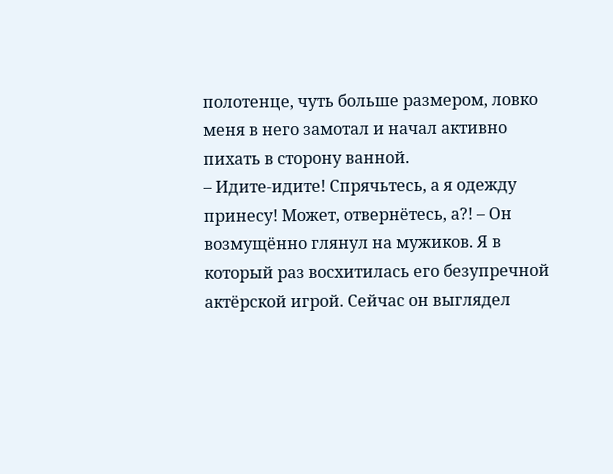полотенце, чуть больше размером, ловко меня в него замотал и начал активно пихать в сторону ванной.
– Идите-идите! Спрячьтесь, а я одежду принесу! Может, отвернётесь, а?! – Он возмущённо глянул на мужиков. Я в который раз восхитилась его безупречной актёрской игрой. Сейчас он выглядел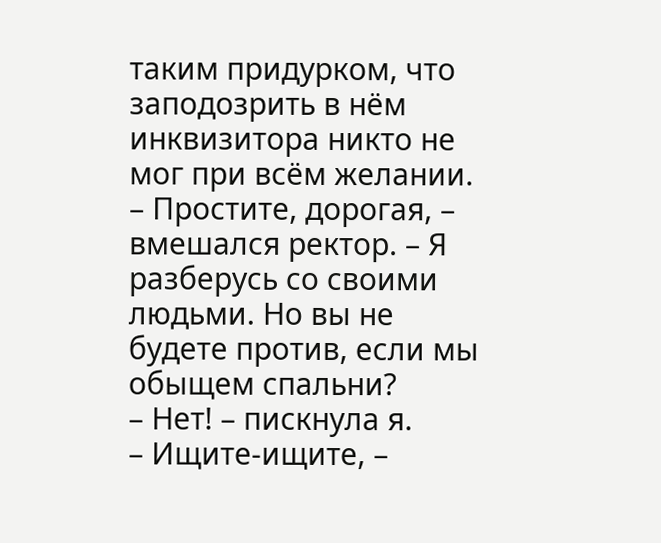таким придурком, что заподозрить в нём инквизитора никто не мог при всём желании.
– Простите, дорогая, – вмешался ректор. – Я разберусь со своими людьми. Но вы не будете против, если мы обыщем спальни?
– Нет! – пискнула я.
– Ищите-ищите, –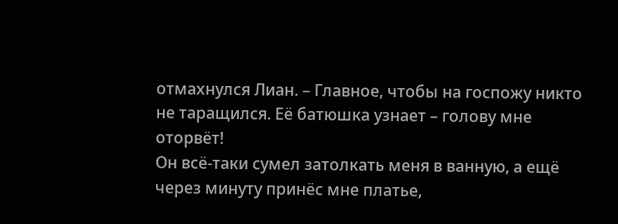отмахнулся Лиан. – Главное, чтобы на госпожу никто не таращился. Её батюшка узнает – голову мне оторвёт!
Он всё-таки сумел затолкать меня в ванную, а ещё через минуту принёс мне платье,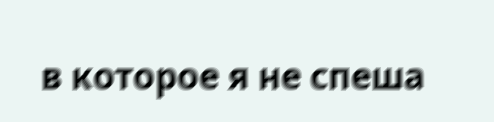в которое я не спеша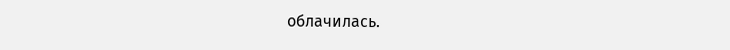облачилась.